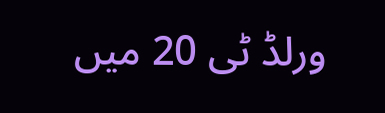ورلڈ ٹی 20 میں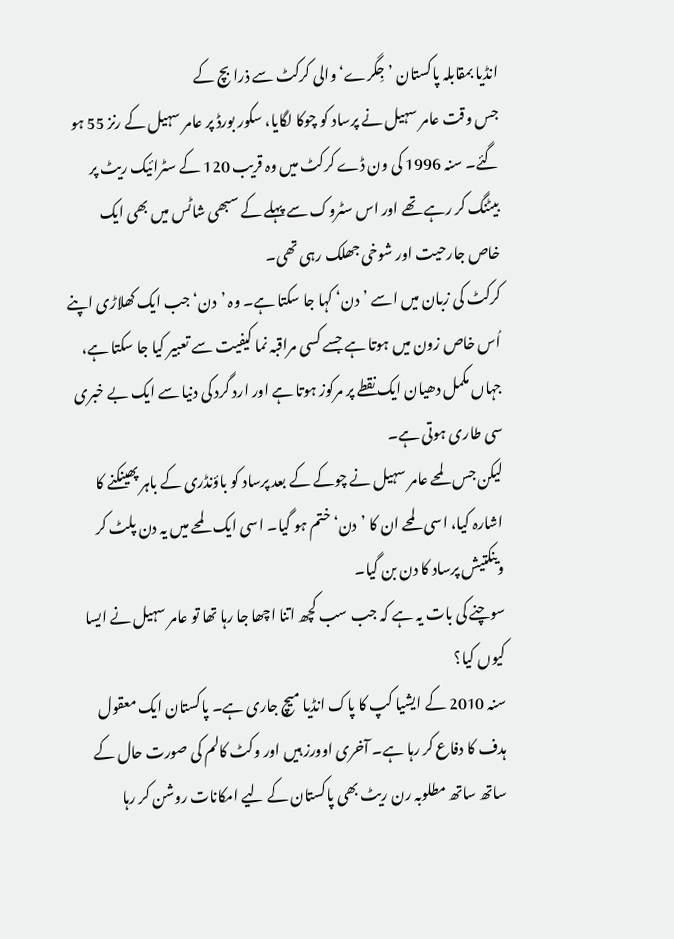انڈیا بمقابلہ پاکستان ’جِگرے‘ والی کرکٹ سے ذرا بچ کے
جس وقت عامر سہیل نے پرساد کو چوکا لگایا، سکور بورڈ پر عامر سہیل کے رنز 55 ہو گئے۔ سنہ 1996 کی ون ڈے کرکٹ میں وہ قریب 120 کے سٹرائیک ریٹ پر بیٹنگ کر رہے تھے اور اس سٹروک سے پہلے کے سبھی شاٹس میں بھی ایک خاص جارحیت اور شوخی جھلک رہی تھی۔
کرکٹ کی زبان میں اسے ’دن‘ کہا جا سکتا ہے۔ وہ ’دن‘ جب ایک کھلاڑی اپنے اُس خاص زون میں ہوتا ہے جسے کسی مراقبہ نما کیفیت سے تعبیر کیا جا سکتا ہے، جہاں مکمل دھیان ایک نقطے پر مرکوز ہوتا ہے اور ارد گرد کی دنیا سے ایک بے خبری سی طاری ہوتی ہے۔
لیکن جس لمحے عامر سہیل نے چوکے کے بعد پرساد کو باؤنڈری کے باہر پھینکنے کا اشارہ کیا، اسی لمحے ان کا ’دن‘ ختم ہو گیا۔ اسی ایک لمحے میں یہ دن پلٹ کر وینکتیش پرساد کا دن بن گیا۔
سوچنے کی بات یہ ہے کہ جب سب کچھ اتنا اچھا جا رہا تھا تو عامر سہیل نے ایسا کیوں کیا؟
سنہ 2010 کے ایشیا کپ کا پاک انڈیا میچ جاری ہے۔ پاکستان ایک معقول ہدف کا دفاع کر رہا ہے۔ آخری اوورز ہیں اور وکٹ کالم کی صورت حال کے ساتھ ساتھ مطلوبہ رن ریٹ بھی پاکستان کے لیے امکانات روشن کر رہا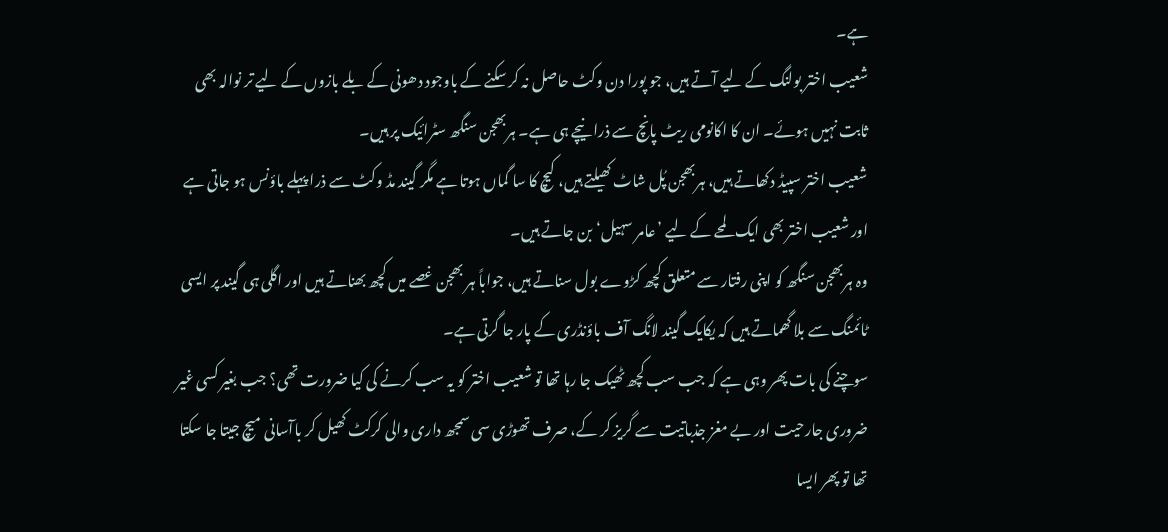ہے۔
شعیب اختر بولنگ کے لیے آتے ہیں، جو پورا دن وکٹ حاصل نہ کر سکنے کے باوجود دھونی کے بلے بازوں کے لیے تر نوالہ بھی ثابت نہیں ہوئے۔ ان کا اکانومی ریٹ پانچ سے ذرا نیچے ہی ہے۔ ہربھجن سنگھ سٹرائیک پر ہیں۔
شعیب اختر سپیڈ دکھاتے ہیں، ہربھجن پُل شاٹ کھیلتے ہیں، کیچ کا سا گماں ہوتا ہے مگر گیند مڈ وکٹ سے ذرا پہلے باؤنس ہو جاتی ہے اور شعیب اختر بھی ایک لمحے کے لیے ’عامر سہیل‘ بن جاتے ہیں۔
وہ ہربھجن سنگھ کو اپنی رفتار سے متعلق کچھ کڑوے بول سناتے ہیں، جواباً ہر بھجن غصے میں کچھ بھناتے ہیں اور اگلی ہی گیند پر ایسی ٹائمنگ سے بلا گھماتے ہیں کہ یکایک گیند لانگ آف باؤنڈری کے پار جا گرتی ہے۔
سوچنے کی بات پھر وہی ہے کہ جب سب کچھ ٹھیک جا رہا تھا تو شعیب اختر کو یہ سب کرنے کی کیا ضرورت تھی؟ جب بغیر کسی غیر ضروری جارحیت اور بے مغز جذباتیت سے گریز کر کے، صرف تھوڑی سی سمجھ داری والی کرکٹ کھیل کر باآسانی میچ جیتا جا سکتا تھا تو پھر ایسا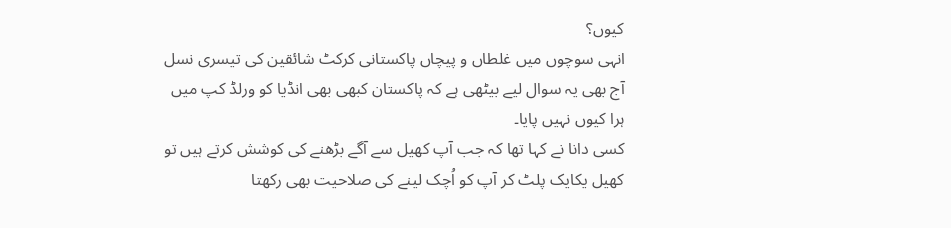کیوں؟
انہی سوچوں میں غلطاں و پیچاں پاکستانی کرکٹ شائقین کی تیسری نسل آج بھی یہ سوال لیے بیٹھی ہے کہ پاکستان کبھی بھی انڈیا کو ورلڈ کپ میں ہرا کیوں نہیں پایا۔
کسی دانا نے کہا تھا کہ جب آپ کھیل سے آگے بڑھنے کی کوشش کرتے ہیں تو کھیل یکایک پلٹ کر آپ کو اُچک لینے کی صلاحیت بھی رکھتا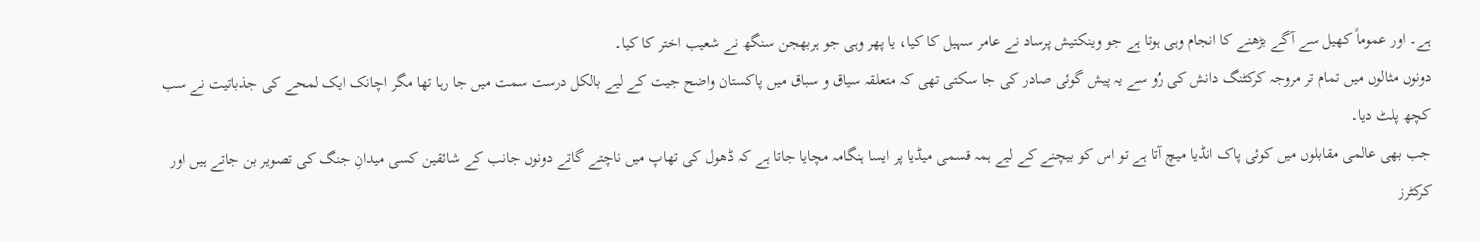ہے۔ اور عموماً کھیل سے آگے بڑھنے کا انجام وہی ہوتا ہے جو وینکتیش پرساد نے عامر سہیل کا کیا، یا پھر وہی جو ہربھجن سنگھ نے شعیب اختر کا کیا۔
دونوں مثالوں میں تمام تر مروجہ کرکٹنگ دانش کی رُو سے یہ پیش گوئی صادر کی جا سکتی تھی کہ متعلقہ سیاق و سباق میں پاکستان واضح جیت کے لیے بالکل درست سمت میں جا رہا تھا مگر اچانک ایک لمحے کی جذباتیت نے سب کچھ پلٹ دیا۔
جب بھی عالمی مقابلوں میں کوئی پاک انڈیا میچ آتا ہے تو اس کو بیچنے کے لیے ہمہ قسمی میڈیا پر ایسا ہنگامہ مچایا جاتا ہے کہ ڈھول کی تھاپ میں ناچتے گاتے دونوں جانب کے شائقین کسی میدانِ جنگ کی تصویر بن جاتے ہیں اور کرکٹرز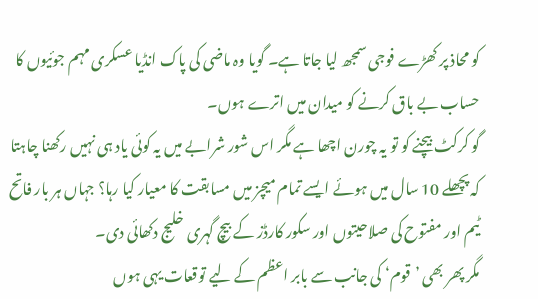کو محاذ پر کھڑے فوجی سمجھ لیا جاتا ہے۔ گویا وہ ماضی کی پاک انڈیا عسکری مہم جوئیوں کا حساب بے باق کرنے کو میدان میں اترے ہوں۔
گو کرکٹ بیچنے کو تو یہ چورن اچھا ہے مگر اس شور شرابے میں یہ کوئی یاد ہی نہیں رکھنا چاہتا کہ پچھلے 10 سال میں ہوئے ایسے تمام میچز میں مسابقت کا معیار کیا رہا؟ جہاں ہر بار فاتح ٹیم اور مفتوح کی صلاحیتوں اور سکور کارڈز کے بیچ گہری خلیج دکھائی دی۔
مگر پھر بھی ’قوم‘ کی جانب سے بابر اعظم کے لیے توقعات یہی ہوں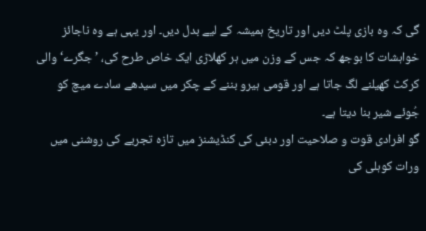گی کہ وہ بازی پلٹ دیں اور تاریخ ہمیشہ کے لیے بدل دیں۔ اور یہی ہے وہ ناجائز خواہشات کا بوجھ کہ جس کے وزن میں ہر کھلاڑی ایک خاص طرح کی، ’جگرے‘ والی کرکٹ کھیلنے لگ جاتا ہے اور قومی ہیرو بننے کے چکر میں سیدھے سادے میچ کو جُوئے شیر بنا دیتا ہے۔
گو افرادی قوت و صلاحیت اور دبئی کی کنڈیشنز میں تازہ تجربے کی روشنی میں ورات کوہلی کی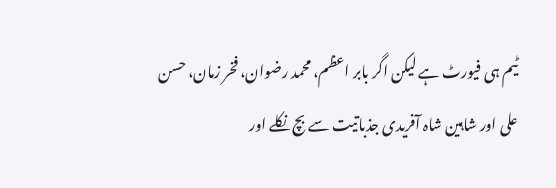ٹیم ہی فیورٹ ہے لیکن اگر بابر اعظم، محمد رضوان، فخر زمان، حسن علی اور شاہین شاہ آفریدی جذباتیت سے بچ نکلے اور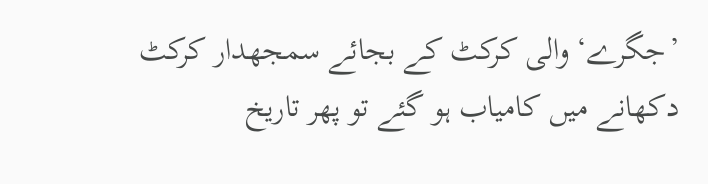’جگرے‘ والی کرکٹ کے بجائے سمجھدار کرکٹ دکھانے میں کامیاب ہو گئے تو پھر تاریخ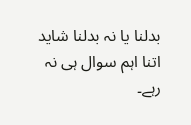بدلنا یا نہ بدلنا شاید اتنا اہم سوال ہی نہ رہے۔